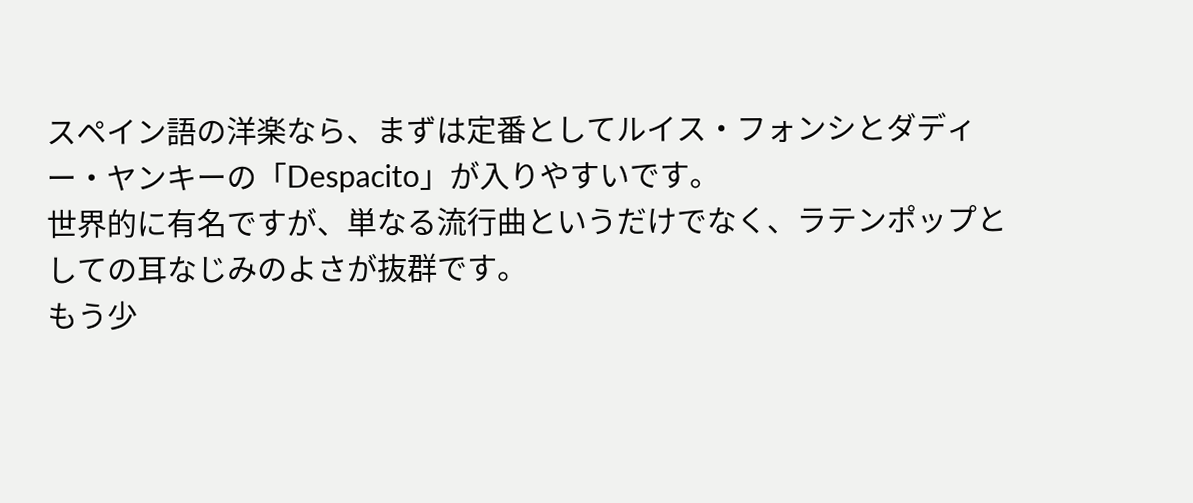スペイン語の洋楽なら、まずは定番としてルイス・フォンシとダディー・ヤンキーの「Despacito」が入りやすいです。
世界的に有名ですが、単なる流行曲というだけでなく、ラテンポップとしての耳なじみのよさが抜群です。
もう少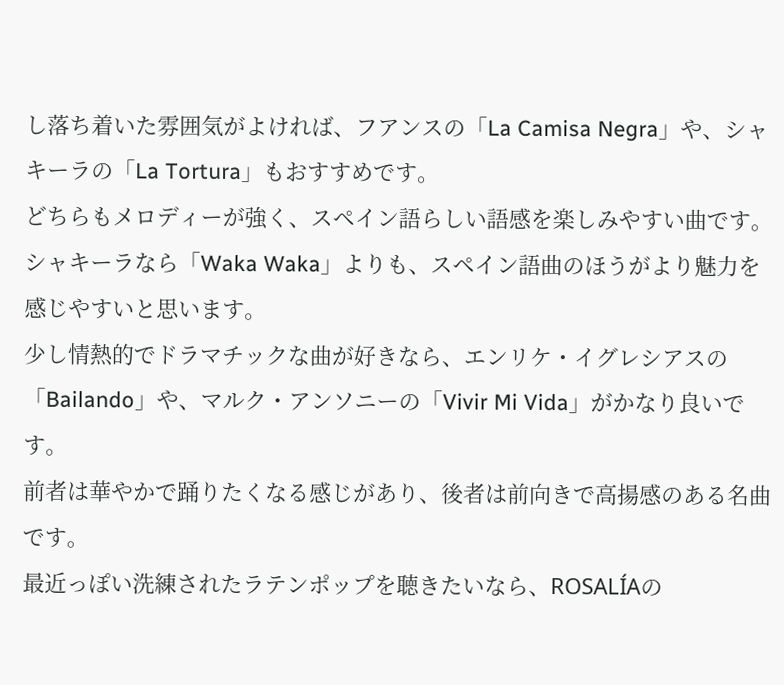し落ち着いた雰囲気がよければ、フアンスの「La Camisa Negra」や、シャキーラの「La Tortura」もおすすめです。
どちらもメロディーが強く、スペイン語らしい語感を楽しみやすい曲です。
シャキーラなら「Waka Waka」よりも、スペイン語曲のほうがより魅力を感じやすいと思います。
少し情熱的でドラマチックな曲が好きなら、エンリケ・イグレシアスの「Bailando」や、マルク・アンソニーの「Vivir Mi Vida」がかなり良いです。
前者は華やかで踊りたくなる感じがあり、後者は前向きで高揚感のある名曲です。
最近っぽい洗練されたラテンポップを聴きたいなら、ROSALÍAの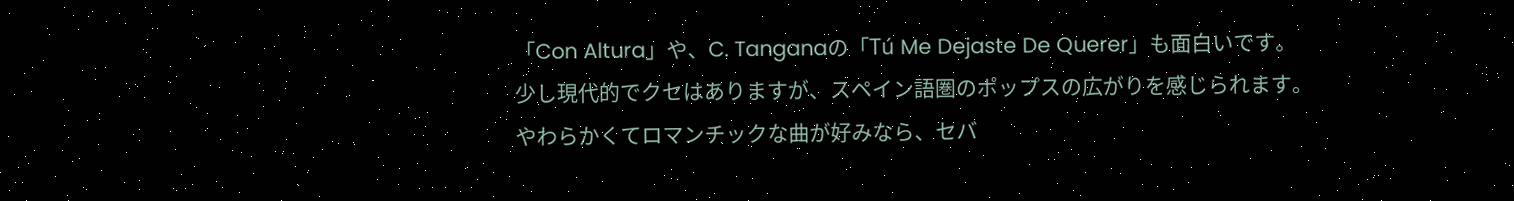「Con Altura」や、C. Tanganaの「Tú Me Dejaste De Querer」も面白いです。
少し現代的でクセはありますが、スペイン語圏のポップスの広がりを感じられます。
やわらかくてロマンチックな曲が好みなら、セバ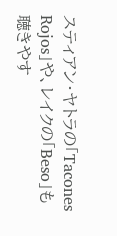スティアン・ヤトラの「Tacones Rojos」や、レイクの「Beso」も聴きやす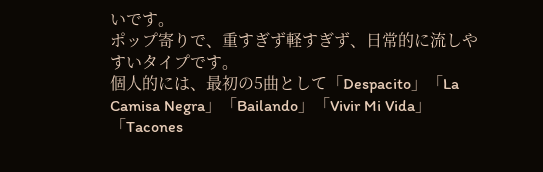いです。
ポップ寄りで、重すぎず軽すぎず、日常的に流しやすいタイプです。
個人的には、最初の5曲として「Despacito」「La Camisa Negra」「Bailando」「Vivir Mi Vida」「Tacones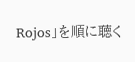Rojos」を順に聴く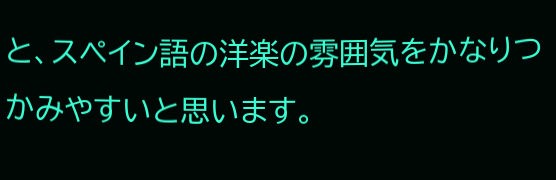と、スペイン語の洋楽の雰囲気をかなりつかみやすいと思います。